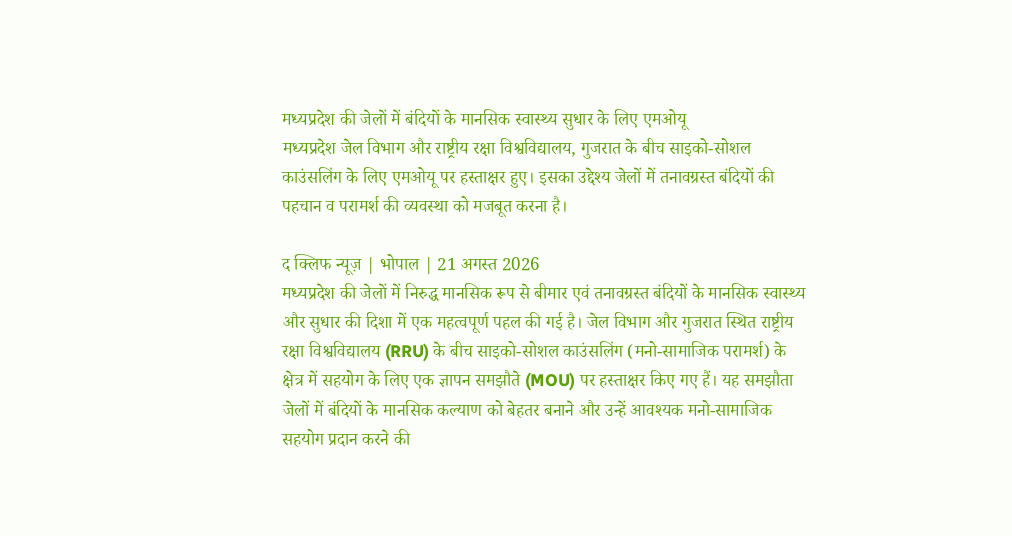मध्यप्रदेश की जेलों में बंदियों के मानसिक स्वास्थ्य सुधार के लिए एमओयू
मध्यप्रदेश जेल विभाग और राष्ट्रीय रक्षा विश्वविद्यालय, गुजरात के बीच साइको-सोशल काउंसलिंग के लिए एमओयू पर हस्ताक्षर हुए। इसका उद्देश्य जेलों में तनावग्रस्त बंदियों की पहचान व परामर्श की व्यवस्था को मजबूत करना है।

द क्लिफ न्यूज़ | भोपाल | 21 अगस्त 2026
मध्यप्रदेश की जेलों में निरुद्ध मानसिक रूप से बीमार एवं तनावग्रस्त बंदियों के मानसिक स्वास्थ्य और सुधार की दिशा में एक महत्वपूर्ण पहल की गई है। जेल विभाग और गुजरात स्थित राष्ट्रीय रक्षा विश्वविद्यालय (RRU) के बीच साइको-सोशल काउंसलिंग (मनो-सामाजिक परामर्श) के क्षेत्र में सहयोग के लिए एक ज्ञापन समझौते (MOU) पर हस्ताक्षर किए गए हैं। यह समझौता जेलों में बंदियों के मानसिक कल्याण को बेहतर बनाने और उन्हें आवश्यक मनो-सामाजिक सहयोग प्रदान करने की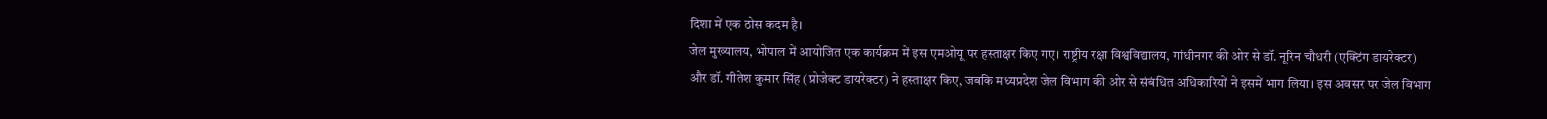दिशा में एक ठोस कदम है।
जेल मुख्यालय, भोपाल में आयोजित एक कार्यक्रम में इस एमओयू पर हस्ताक्षर किए गए। राष्ट्रीय रक्षा विश्वविद्यालय, गांधीनगर की ओर से डॉ. नूरिन चौधरी (एक्टिंग डायरेक्टर) और डॉ. गीतेश कुमार सिंह (प्रोजेक्ट डायरेक्टर) ने हस्ताक्षर किए, जबकि मध्यप्रदेश जेल विभाग की ओर से संबंधित अधिकारियों ने इसमें भाग लिया। इस अवसर पर जेल विभाग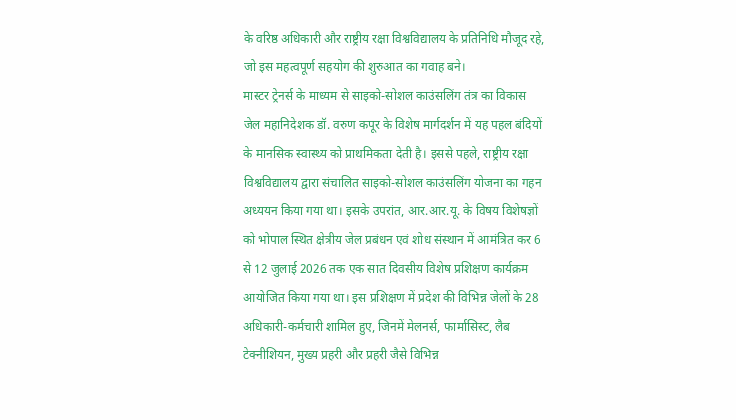के वरिष्ठ अधिकारी और राष्ट्रीय रक्षा विश्वविद्यालय के प्रतिनिधि मौजूद रहे, जो इस महत्वपूर्ण सहयोग की शुरुआत का गवाह बने।
मास्टर ट्रेनर्स के माध्यम से साइको-सोशल काउंसलिंग तंत्र का विकास
जेल महानिदेशक डॉ. वरुण कपूर के विशेष मार्गदर्शन में यह पहल बंदियों के मानसिक स्वास्थ्य को प्राथमिकता देती है। इससे पहले, राष्ट्रीय रक्षा विश्वविद्यालय द्वारा संचालित साइको-सोशल काउंसलिंग योजना का गहन अध्ययन किया गया था। इसके उपरांत, आर.आर.यू. के विषय विशेषज्ञों को भोपाल स्थित क्षेत्रीय जेल प्रबंधन एवं शोध संस्थान में आमंत्रित कर 6 से 12 जुलाई 2026 तक एक सात दिवसीय विशेष प्रशिक्षण कार्यक्रम आयोजित किया गया था। इस प्रशिक्षण में प्रदेश की विभिन्न जेलों के 28 अधिकारी-कर्मचारी शामिल हुए, जिनमें मेलनर्स, फार्मासिस्ट, लैब टेक्नीशियन, मुख्य प्रहरी और प्रहरी जैसे विभिन्न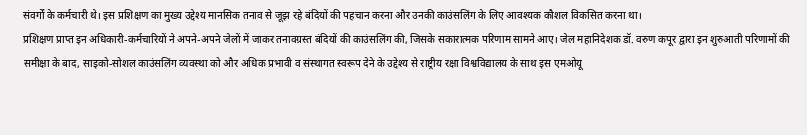संवर्गों के कर्मचारी थे। इस प्रशिक्षण का मुख्य उद्देश्य मानसिक तनाव से जूझ रहे बंदियों की पहचान करना और उनकी काउंसलिंग के लिए आवश्यक कौशल विकसित करना था।
प्रशिक्षण प्राप्त इन अधिकारी-कर्मचारियों ने अपने-अपने जेलों में जाकर तनावग्रस्त बंदियों की काउंसलिंग की, जिसके सकारात्मक परिणाम सामने आए। जेल महानिदेशक डॉ. वरुण कपूर द्वारा इन शुरुआती परिणामों की समीक्षा के बाद, साइको-सोशल काउंसलिंग व्यवस्था को और अधिक प्रभावी व संस्थागत स्वरूप देने के उद्देश्य से राष्ट्रीय रक्षा विश्वविद्यालय के साथ इस एमओयू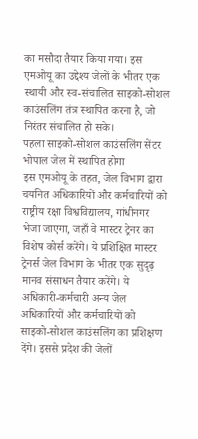का मसौदा तैयार किया गया। इस एमओयू का उद्देश्य जेलों के भीतर एक स्थायी और स्व-संचालित साइको-सोशल काउंसलिंग तंत्र स्थापित करना है, जो निरंतर संचालित हो सके।
पहला साइको-सोशल काउंसलिंग सेंटर भोपाल जेल में स्थापित होगा
इस एमओयू के तहत, जेल विभाग द्वारा चयनित अधिकारियों और कर्मचारियों को राष्ट्रीय रक्षा विश्वविद्यालय, गांधीनगर भेजा जाएगा, जहाँ वे मास्टर ट्रेनर का विशेष कोर्स करेंगे। ये प्रशिक्षित मास्टर ट्रेनर्स जेल विभाग के भीतर एक सुदृढ़ मानव संसाधन तैयार करेंगे। ये अधिकारी-कर्मचारी अन्य जेल अधिकारियों और कर्मचारियों को साइको-सोशल काउंसलिंग का प्रशिक्षण देंगे। इससे प्रदेश की जेलों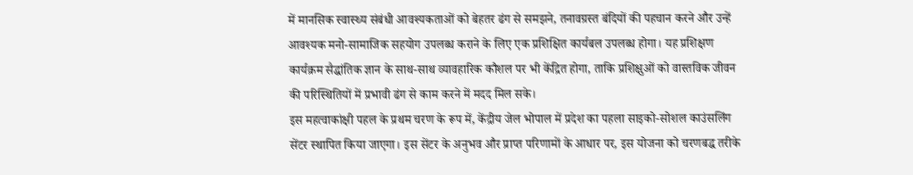में मानसिक स्वास्थ्य संबंधी आवश्यकताओं को बेहतर ढंग से समझने, तनावग्रस्त बंदियों की पहचान करने और उन्हें आवश्यक मनो-सामाजिक सहयोग उपलब्ध कराने के लिए एक प्रशिक्षित कार्यबल उपलब्ध होगा। यह प्रशिक्षण कार्यक्रम सैद्धांतिक ज्ञान के साथ-साथ व्यावहारिक कौशल पर भी केंद्रित होगा, ताकि प्रशिक्षुओं को वास्तविक जीवन की परिस्थितियों में प्रभावी ढंग से काम करने में मदद मिल सके।
इस महत्वाकांक्षी पहल के प्रथम चरण के रूप में, केंद्रीय जेल भोपाल में प्रदेश का पहला साइको-सोशल काउंसलिंग सेंटर स्थापित किया जाएगा। इस सेंटर के अनुभव और प्राप्त परिणामों के आधार पर, इस योजना को चरणबद्ध तरीके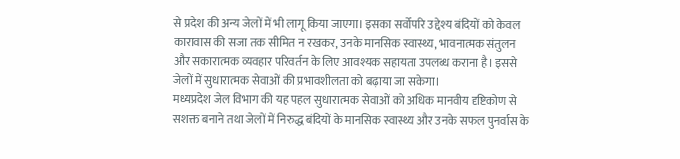से प्रदेश की अन्य जेलों में भी लागू किया जाएगा। इसका सर्वोपरि उद्देश्य बंदियों को केवल कारावास की सजा तक सीमित न रखकर, उनके मानसिक स्वास्थ्य, भावनात्मक संतुलन और सकारात्मक व्यवहार परिवर्तन के लिए आवश्यक सहायता उपलब्ध कराना है। इससे जेलों में सुधारात्मक सेवाओं की प्रभावशीलता को बढ़ाया जा सकेगा।
मध्यप्रदेश जेल विभाग की यह पहल सुधारात्मक सेवाओं को अधिक मानवीय दृष्टिकोण से सशक्त बनाने तथा जेलों में निरुद्ध बंदियों के मानसिक स्वास्थ्य और उनके सफल पुनर्वास के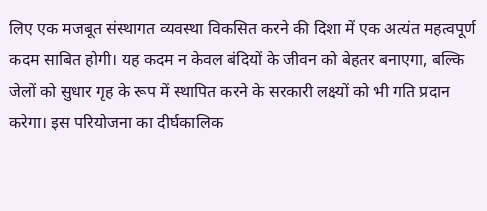लिए एक मजबूत संस्थागत व्यवस्था विकसित करने की दिशा में एक अत्यंत महत्वपूर्ण कदम साबित होगी। यह कदम न केवल बंदियों के जीवन को बेहतर बनाएगा, बल्कि जेलों को सुधार गृह के रूप में स्थापित करने के सरकारी लक्ष्यों को भी गति प्रदान करेगा। इस परियोजना का दीर्घकालिक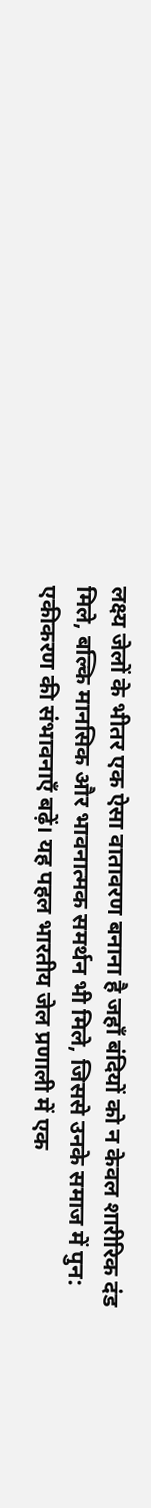लक्ष्य जेलों के भीतर एक ऐसा वातावरण बनाना है जहाँ बंदियों को न केवल शारीरिक दंड मिले, बल्कि मानसिक और भावनात्मक समर्थन भी मिले, जिससे उनके समाज में पुन: एकीकरण की संभावनाएँ बढ़ें। यह पहल भारतीय जेल प्रणाली में एक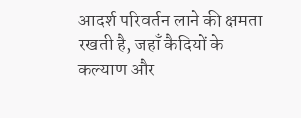आदर्श परिवर्तन लाने की क्षमता रखती है, जहाँ कैदियों के कल्याण और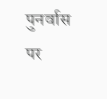पुनर्वास पर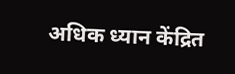अधिक ध्यान केंद्रित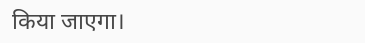किया जाएगा।